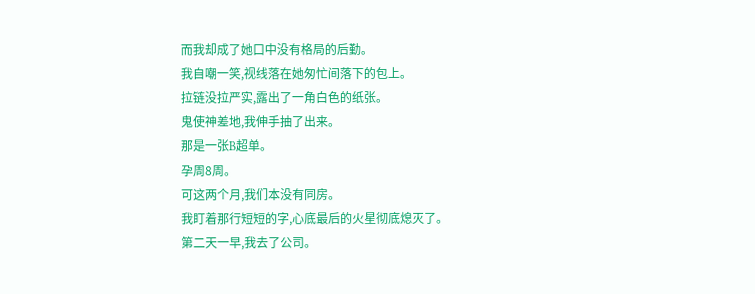而我却成了她口中没有格局的后勤。
我自嘲一笑,视线落在她匆忙间落下的包上。
拉链没拉严实,露出了一角白色的纸张。
鬼使神差地,我伸手抽了出来。
那是一张B超单。
孕周8周。
可这两个月,我们本没有同房。
我盯着那行短短的字,心底最后的火星彻底熄灭了。
第二天一早,我去了公司。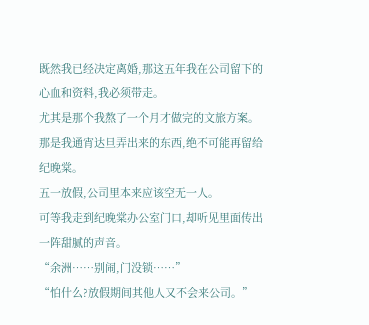既然我已经决定离婚,那这五年我在公司留下的心血和资料,我必须带走。
尤其是那个我熬了一个月才做完的文旅方案。
那是我通宵达旦弄出来的东西,绝不可能再留给纪晚棠。
五一放假,公司里本来应该空无一人。
可等我走到纪晚棠办公室门口,却听见里面传出一阵甜腻的声音。
“余洲……别闹,门没锁……”
“怕什么?放假期间其他人又不会来公司。”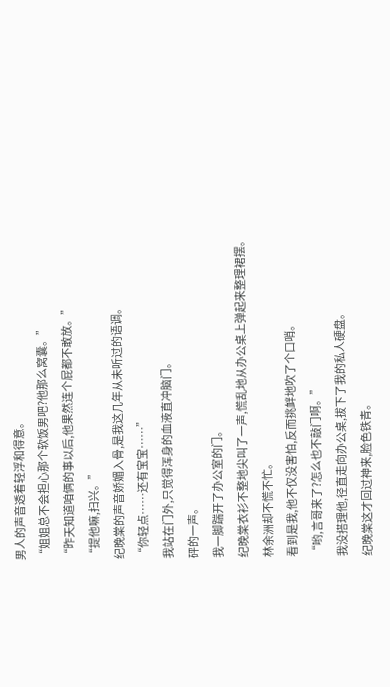男人的声音透着轻浮和得意。
“姐姐总不会担心那个软饭男吧?他那么窝囊。”
“昨天知道咱俩的事以后,他果然连个屁都不敢放。”
“提他嘛,扫兴。”
纪晚棠的声音娇媚入骨,是我这几年从未听过的语调。
“你轻点……还有宝宝……”
我站在门外,只觉得浑身的血液直冲脑门。
砰的一声。
我一脚踹开了办公室的门。
纪晚棠衣衫不整地尖叫了一声,慌乱地从办公桌上弹起来整理裙摆。
林余洲却不慌不忙。
看到是我,他不仅没害怕,反而挑衅地吹了个口哨。
“哟,言哥来了?怎么也不敲门啊。”
我没搭理他,径直走向办公桌,拔下了我的私人硬盘。
纪晚棠这才回过神来,脸色铁青。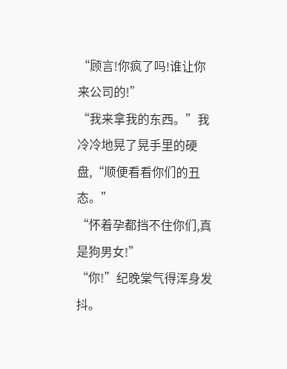“顾言!你疯了吗!谁让你来公司的!”
“我来拿我的东西。”我冷冷地晃了晃手里的硬盘,“顺便看看你们的丑态。”
“怀着孕都挡不住你们,真是狗男女!”
“你!”纪晚棠气得浑身发抖。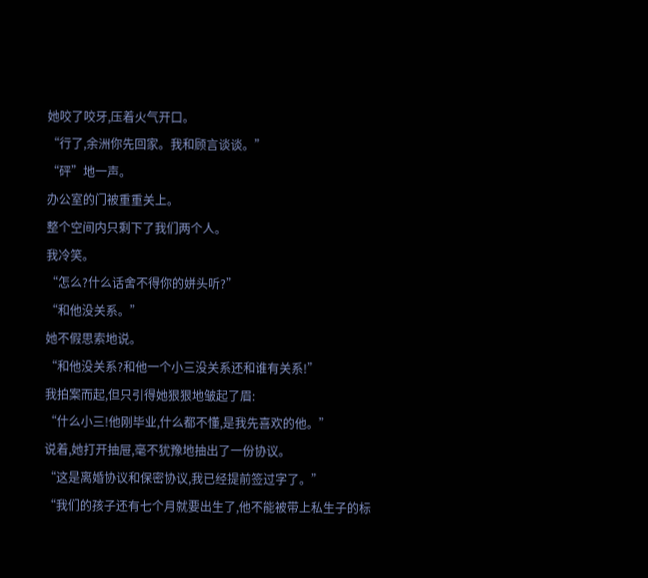她咬了咬牙,压着火气开口。
“行了,余洲你先回家。我和顾言谈谈。”
“砰”地一声。
办公室的门被重重关上。
整个空间内只剩下了我们两个人。
我冷笑。
“怎么?什么话舍不得你的姘头听?”
“和他没关系。”
她不假思索地说。
“和他没关系?和他一个小三没关系还和谁有关系!”
我拍案而起,但只引得她狠狠地皱起了眉:
“什么小三!他刚毕业,什么都不懂,是我先喜欢的他。”
说着,她打开抽屉,毫不犹豫地抽出了一份协议。
“这是离婚协议和保密协议,我已经提前签过字了。”
“我们的孩子还有七个月就要出生了,他不能被带上私生子的标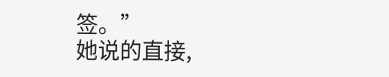签。”
她说的直接,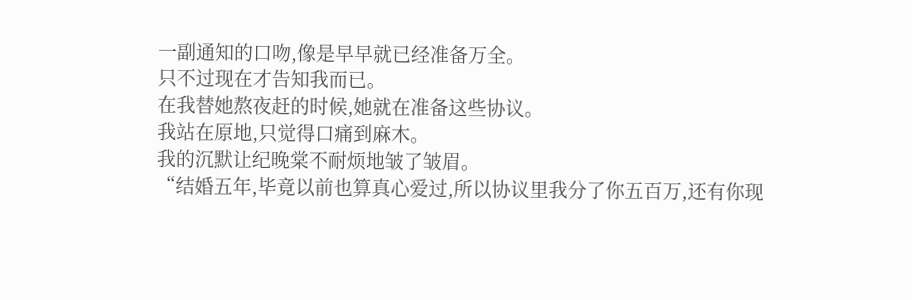一副通知的口吻,像是早早就已经准备万全。
只不过现在才告知我而已。
在我替她熬夜赶的时候,她就在准备这些协议。
我站在原地,只觉得口痛到麻木。
我的沉默让纪晚棠不耐烦地皱了皱眉。
“结婚五年,毕竟以前也算真心爱过,所以协议里我分了你五百万,还有你现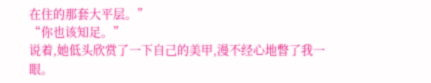在住的那套大平层。”
“你也该知足。”
说着,她低头欣赏了一下自己的美甲,漫不经心地瞥了我一眼。